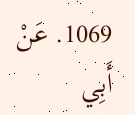1069. عَنْ أَبِي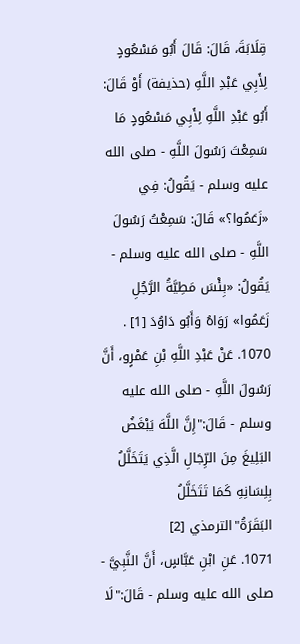قِلَابَةَ، قَالَ: قَالَ أَبُو مَسْعُودٍ لِأَبِي عَبْدِ اللَّهِ (حذيفة) أَوْ قَالَ: أَبُو عَبْدِ اللَّهِ لِأَبِي مَسْعُودٍ مَا سَمِعْتَ رَسُولَ اللَّهِ - صلى الله عليه وسلم - يَقُولُ: فِي «زَعَمُوا؟» قَالَ: سَمِعْتُ رَسُولَ اللَّهِ - صلى الله عليه وسلم - يَقُولُ: «بِئْسَ مَطِيَّةُ الرَّجُلِ زَعَمُوا» رَوَاهُ وَأَبُو دَاوُدَ [1] .
1070. عَنْ عَبْدِ اللَّهِ بْنِ عَمْرٍو، أَنَّ رَسُولَ اللَّهِ - صلى الله عليه وسلم - قَالَ:"إِنَّ اللَّهَ يَبْغَضُ البَلِيغَ مِنَ الرِّجَالِ الَّذِي يَتَخَلَّلُ بِلِسَانِهِ كَمَا تَتَخَلَّلُ البَقَرَةُ"الترمذي [2]
1071. عَنِ ابْنِ عَبَّاسٍ، أَنَّ النَّبِيَّ - صلى الله عليه وسلم - قَالَ:"لَا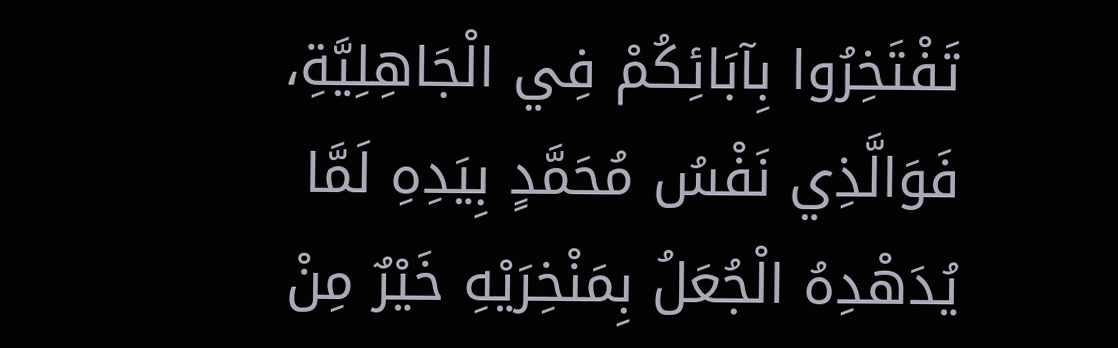تَفْتَخِرُوا بِآبَائِكُمْ فِي الْجَاهِلِيَّةِ، فَوَالَّذِي نَفْسُ مُحَمَّدٍ بِيَدِهِ لَمَّا يُدَهْدِهُ الْجُعَلُ بِمَنْخِرَيْهِ خَيْرٌ مِنْ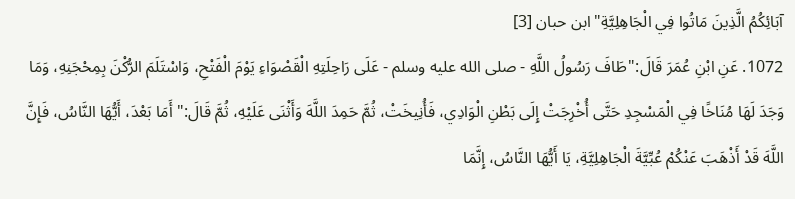آبَائِكُمُ الَّذِينَ مَاتُوا فِي الْجَاهِلِيَّةِ"ابن حبان [3]
1072. عَنِ ابْنِ عُمَرَ قَالَ:"طَافَ رَسُولُ اللَّهِ - صلى الله عليه وسلم - عَلَى رَاحِلَتِهِ الْقَصْوَاءِ يَوْمَ الْفَتْحِ، وَاسْتَلَمَ الرُّكْنَ بِمِحْجَنِهِ، وَمَا وَجَدَ لَهَا مُنَاخًا فِي الْمَسْجِدِ حَتَّى أُخْرِجَتْ إِلَى بَطْنِ الْوَادِي، فَأُنِيخَتْ، ثُمَّ حَمِدَ اللَّهَ وَأَثْنَى عَلَيْهِ، ثُمَّ قَالَ:"أَمَا بَعْدَ، أَيُّهَا النَّاسُ، فَإِنَّ اللَّهَ قَدْ أَذْهَبَ عَنْكُمْ عُبِّيَّةَ الْجَاهِلِيَّةِ، يَا أَيُّهَا النَّاسُ، إِنَّمَا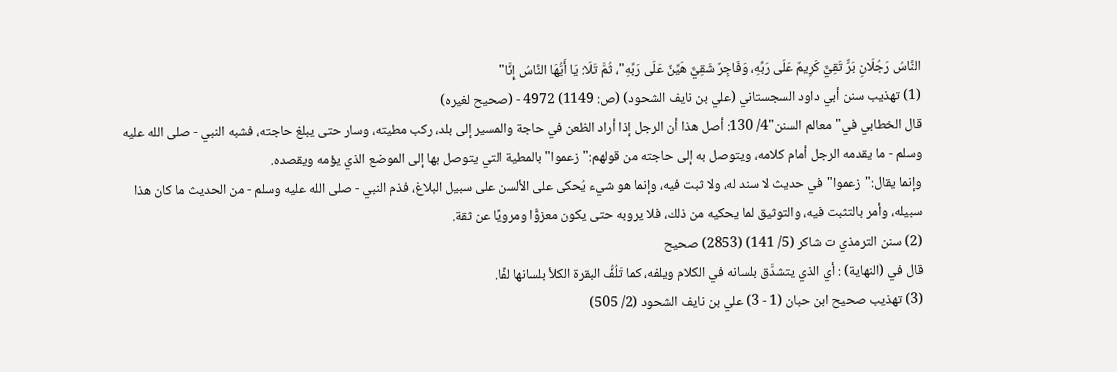النَّاسُ رَجُلَانِ بَرٌّ تَقِيٌّ كَرِيمٌ عَلَى رَبِّهِ، وَفَاجِرٌ شَقِيٌّ هَيِّنٌ عَلَى رَبِّهِ"، ثُمَّ تَلَا: يَا أَيُّهَا النَّاسُ إِنَّا"
(1) تهذيب سنن أبي داود السجستاني (علي بن نايف الشحود) (ص: 1149) 4972 - (صحيح لغيره)
قال الخطابي في"معالم السنن"4/ 130: أصل هذا أن الرجل إذا أراد الظعن في حاجة والمسير إلى بلد، ركب مطيته، وسار حتى يبلغ حاجته، فشبه النبي - صلى الله عليه وسلم - ما يقدمه الرجل أمام كلامه، ويتوصل به إلى حاجته من قولهم:"زعموا"بالمطية التي يتوصل بها إلى الموضع الذي يؤمه ويقصده.
وإنما يقال:"زعموا"في حديث لا سند له، ولا ثبت فيه، وإنما هو شيء يُحكى على الألسن على سبيل البلاغ، فذم النبي - صلى الله عليه وسلم - من الحديث ما كان هذا سبيله، وأمر بالتثبت فيه، والتوثيق لما يحكيه من ذلك، فلا يروبه حتى يكون معزوًّا ومرويًا عن ثقة.
(2) سنن الترمذي ت شاكر (5/ 141) (2853) صحيح
قال في (النهاية) : أي الذي يتشدَّق بلسانه في الكلام ويلفه، كما تَلُفُّ البقرة الكلأ بلسانها لفًا.
(3) تهذيب صحيح ابن حبان (1 - 3) علي بن نايف الشحود (2/ 505)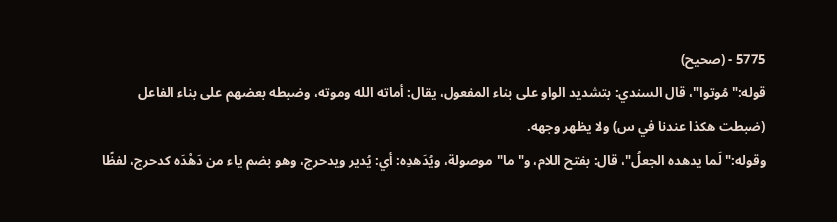5775 - (صحيح)
قوله:"مُوتوا"، قال السندي: بتشديد الواو على بناء المفعول، يقال: أماته الله وموته، وضبطه بعضهم على بناء الفاعل (ضبطت هكذا عندنا في س) ولا يظهر وجهه.
وقوله:"لَما يدهده الجعلُ"، قال: بفتح اللام، و"ما"موصولة، ويُدَهدِه: أي: يُدير ويدحرج، وهو بضم ياء من دَهْدَه كدحرج، لفظًا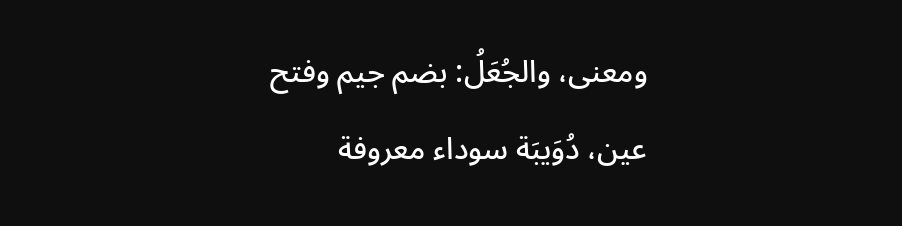ومعنى، والجُعَلُ: بضم جيم وفتح عين، دُوَيبَة سوداء معروفة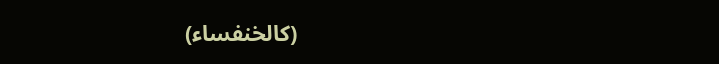(كالخنفساء)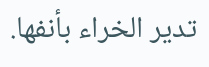تدير الخراء بأنفها.